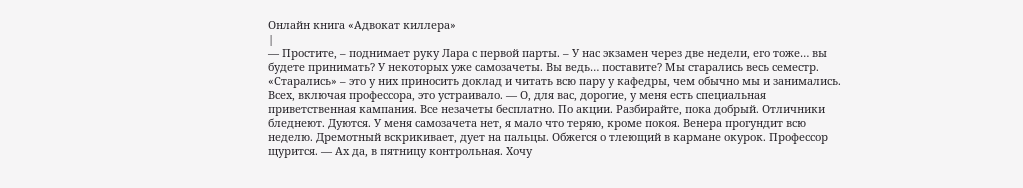Онлайн книга «Адвокат киллера»
|
— Простите, – поднимает руку Лара с первой парты. – У нас экзамен через две недели, его тоже… вы будете принимать? У некоторых уже самозачеты. Вы ведь… поставите? Мы старались весь семестр. «Старались» – это у них приносить доклад и читать всю пару у кафедры, чем обычно мы и занимались. Всех, включая профессора, это устраивало. — О, для вас, дорогие, у меня есть специальная приветственная кампания. Все незачеты бесплатно. По акции. Разбирайте, пока добрый. Отличники бледнеют. Дуются. У меня самозачета нет, я мало что теряю, кроме покоя. Венера прогундит всю неделю. Дремотный вскрикивает, дует на пальцы. Обжегся о тлеющий в кармане окурок. Профессор щурится. — Ах да, в пятницу контрольная. Хочу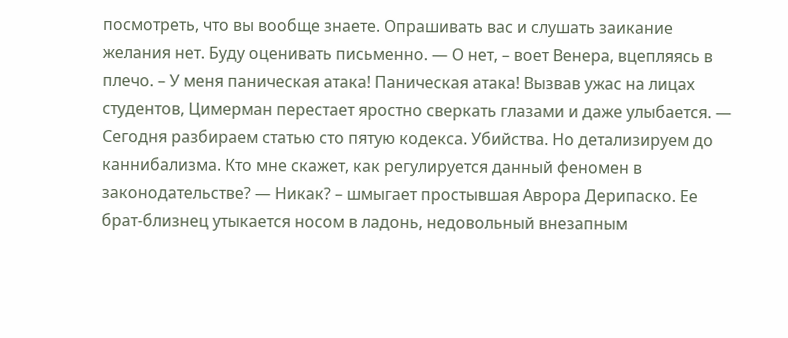посмотреть, что вы вообще знаете. Опрашивать вас и слушать заикание желания нет. Буду оценивать письменно. — О нет, – воет Венера, вцепляясь в плечо. – У меня паническая атака! Паническая атака! Вызвав ужас на лицах студентов, Цимерман перестает яростно сверкать глазами и даже улыбается. — Сегодня разбираем статью сто пятую кодекса. Убийства. Но детализируем до каннибализма. Кто мне скажет, как регулируется данный феномен в законодательстве? — Никак? – шмыгает простывшая Аврора Дерипаско. Ее брат-близнец утыкается носом в ладонь, недовольный внезапным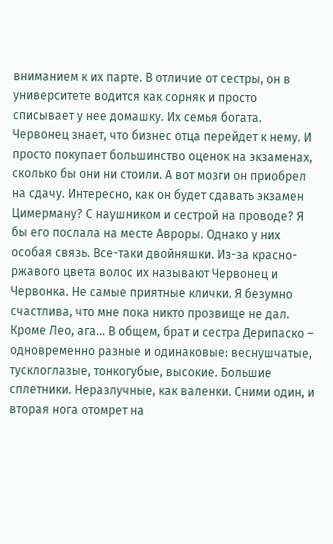вниманием к их парте. В отличие от сестры, он в университете водится как сорняк и просто списывает у нее домашку. Их семья богата. Червонец знает, что бизнес отца перейдет к нему. И просто покупает большинство оценок на экзаменах, сколько бы они ни стоили. А вот мозги он приобрел на сдачу. Интересно, как он будет сдавать экзамен Цимерману? С наушником и сестрой на проводе? Я бы его послала на месте Авроры. Однако у них особая связь. Все-таки двойняшки. Из-за красно-ржавого цвета волос их называют Червонец и Червонка. Не самые приятные клички. Я безумно счастлива, что мне пока никто прозвище не дал. Кроме Лео, ага… В общем, брат и сестра Дерипаско – одновременно разные и одинаковые: веснушчатые, тусклоглазые, тонкогубые, высокие. Большие сплетники. Неразлучные, как валенки. Сними один, и вторая нога отомрет на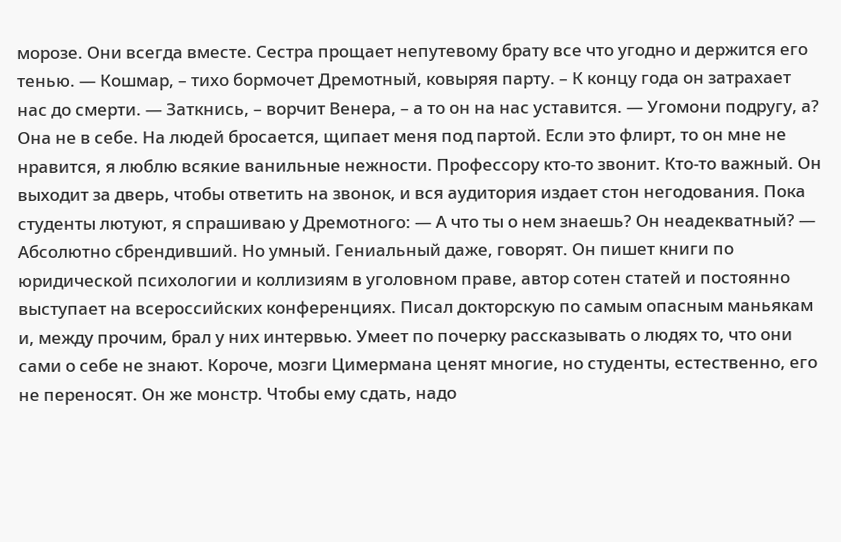морозе. Они всегда вместе. Сестра прощает непутевому брату все что угодно и держится его тенью. — Кошмар, – тихо бормочет Дремотный, ковыряя парту. – К концу года он затрахает нас до смерти. — Заткнись, – ворчит Венера, – а то он на нас уставится. — Угомони подругу, а? Она не в себе. На людей бросается, щипает меня под партой. Если это флирт, то он мне не нравится, я люблю всякие ванильные нежности. Профессору кто-то звонит. Кто-то важный. Он выходит за дверь, чтобы ответить на звонок, и вся аудитория издает стон негодования. Пока студенты лютуют, я спрашиваю у Дремотного: — А что ты о нем знаешь? Он неадекватный? — Абсолютно сбрендивший. Но умный. Гениальный даже, говорят. Он пишет книги по юридической психологии и коллизиям в уголовном праве, автор сотен статей и постоянно выступает на всероссийских конференциях. Писал докторскую по самым опасным маньякам и, между прочим, брал у них интервью. Умеет по почерку рассказывать о людях то, что они сами о себе не знают. Короче, мозги Цимермана ценят многие, но студенты, естественно, его не переносят. Он же монстр. Чтобы ему сдать, надо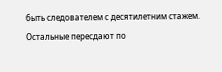быть следователем с десятилетним стажем. Остальные пересдают по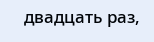двадцать раз,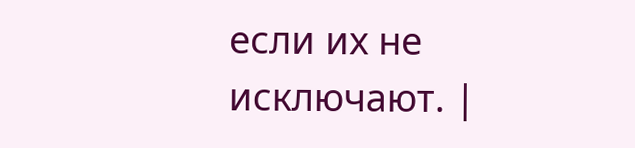если их не исключают. |